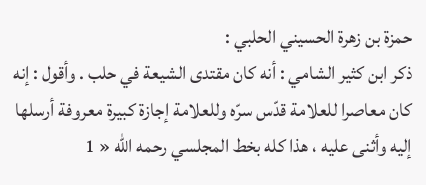حمزة بن زهرة الحسيني الحلبي :
ذكر ابن كثير الشامي : أنه كان مقتدى الشيعة في حلب . وأقول : إنه كان معاصرا للعلامة قدّس سرّه وللعلامة إجازة كبيرة معروفة أرسلها إليه وأثنى عليه ، هذا كله بخط المجلسي رحمه اللّه « 1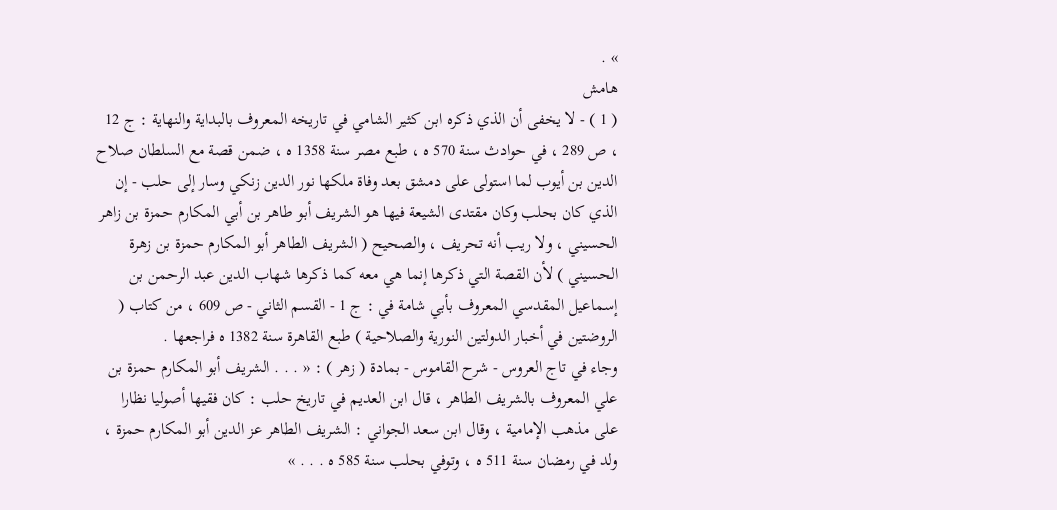» .
هامش
( 1 ) - لا يخفى أن الذي ذكره ابن كثير الشامي في تاريخه المعروف بالبداية والنهاية : ج 12 ، ص 289 ، في حوادث سنة 570 ه ، طبع مصر سنة 1358 ه ، ضمن قصة مع السلطان صلاح الدين بن أيوب لما استولى على دمشق بعد وفاة ملكها نور الدين زنكي وسار إلى حلب - إن الذي كان بحلب وكان مقتدى الشيعة فيها هو الشريف أبو طاهر بن أبي المكارم حمزة بن زاهر الحسيني ، ولا ريب أنه تحريف ، والصحيح ( الشريف الطاهر أبو المكارم حمزة بن زهرة الحسيني ) لأن القصة التي ذكرها إنما هي معه كما ذكرها شهاب الدين عبد الرحمن بن إسماعيل المقدسي المعروف بأبي شامة في : ج 1 - القسم الثاني - ص 609 ، من كتاب ( الروضتين في أخبار الدولتين النورية والصلاحية ) طبع القاهرة سنة 1382 ه فراجعها .
وجاء في تاج العروس - شرح القاموس - بمادة ( زهر ) : « . . . الشريف أبو المكارم حمزة بن علي المعروف بالشريف الطاهر ، قال ابن العديم في تاريخ حلب : كان فقيها أصوليا نظارا على مذهب الإمامية ، وقال ابن سعد الجواني : الشريف الطاهر عز الدين أبو المكارم حمزة ، ولد في رمضان سنة 511 ه ، وتوفي بحلب سنة 585 ه . . . »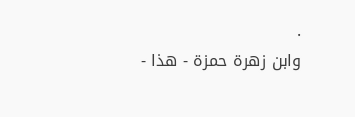.
وابن زهرة حمزة - هذا -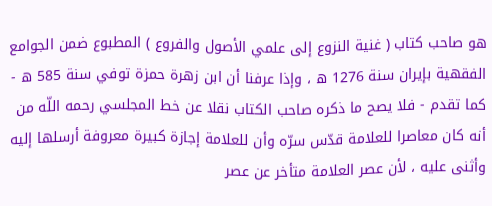هو صاحب كتاب ( غنية النزوع إلى علمي الأصول والفروع ) المطبوع ضمن الجوامع الفقهية بإيران سنة 1276 ه ، وإذا عرفنا أن ابن زهرة حمزة توفي سنة 585 ه - كما تقدم - فلا يصح ما ذكره صاحب الكتاب نقلا عن خط المجلسي رحمه اللّه من أنه كان معاصرا للعلامة قدّس سرّه وأن للعلامة إجازة كبيرة معروفة أرسلها إليه وأثنى عليه ، لأن عصر العلامة متأخر عن عصر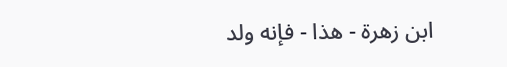ابن زهرة - هذا - فإنه ولد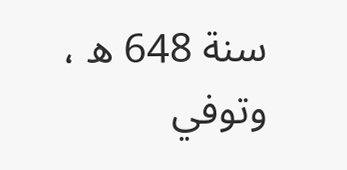سنة 648 ه ، وتوفي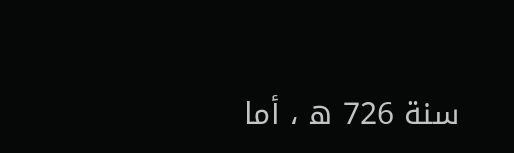سنة 726 ه ، أما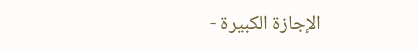الإجازة الكبيرة -